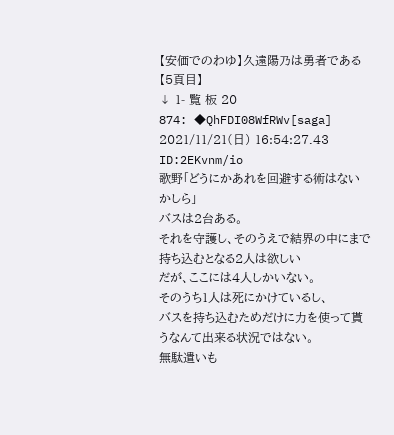【安価でのわゆ】久遠陽乃は勇者である【5頁目】
↓ 1- 覧 板 20
874: ◆QhFDI08WfRWv[saga]
2021/11/21(日) 16:54:27.43 ID:2EKvnm/io
歌野「どうにかあれを回避する術はないかしら」
バスは2台ある。
それを守護し、そのうえで結界の中にまで持ち込むとなる2人は欲しい
だが、ここには4人しかいない。
そのうち1人は死にかけているし、
バスを持ち込むためだけに力を使って貰うなんて出来る状況ではない。
無駄遣いも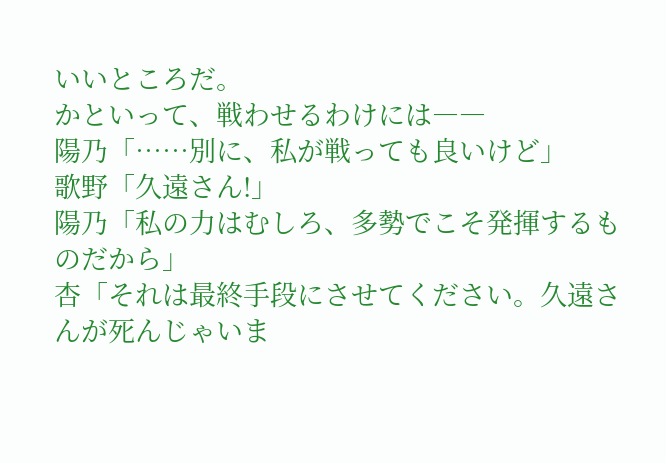いいところだ。
かといって、戦わせるわけには――
陽乃「……別に、私が戦っても良いけど」
歌野「久遠さん!」
陽乃「私の力はむしろ、多勢でこそ発揮するものだから」
杏「それは最終手段にさせてください。久遠さんが死んじゃいま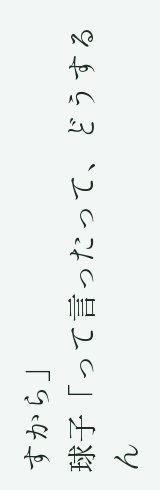すから」
球子「って言ったって、どうするん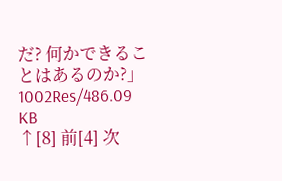だ? 何かできることはあるのか?」
1002Res/486.09 KB
↑[8] 前[4] 次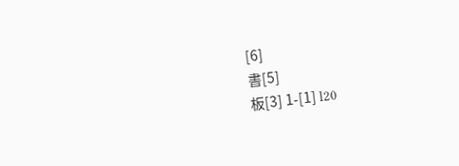[6]
書[5]
板[3] 1-[1] l20